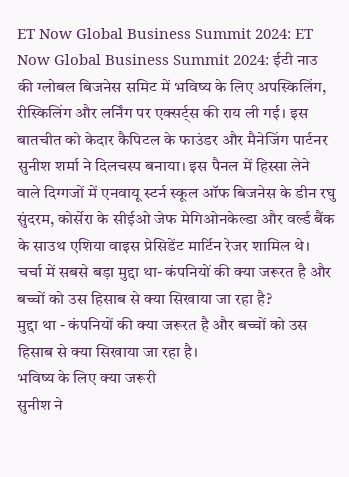ET Now Global Business Summit 2024: ET Now Global Business Summit 2024: ईटी नाउ की ग्लोबल बिजनेस समिट में भविष्य के लिए अपस्किलिंग, रीस्किलिंग और लर्निंग पर एक्सर्ट्स की राय ली गई। इस बातचीत को केदार कैपिटल के फाउंडर और मैनेजिंग पार्टनर सुनीश शर्मा ने दिलचस्प बनाया। इस पैनल में हिस्सा लेने वाले दिग्गजों में एनवायू स्टर्न स्कूल ऑफ बिजनेस के डीन रघु सुंदरम, कोर्सेरा के सीईओ जेफ मेगिओनकेल्डा और वर्ल्ड बैंक के साउथ एशिया वाइस प्रेसिडेंट मार्टिन रेजर शामिल थे। चर्चा में सबसे बड़ा मुद्दा था- कंपनियों की क्या जरूरत है और बच्चों को उस हिसाब से क्या सिखाया जा रहा है?
मुद्दा था - कंपनियों की क्या जरूरत है और बच्चों को उस हिसाब से क्या सिखाया जा रहा है।
भविष्य के लिए क्या जरूरी
सुनीश ने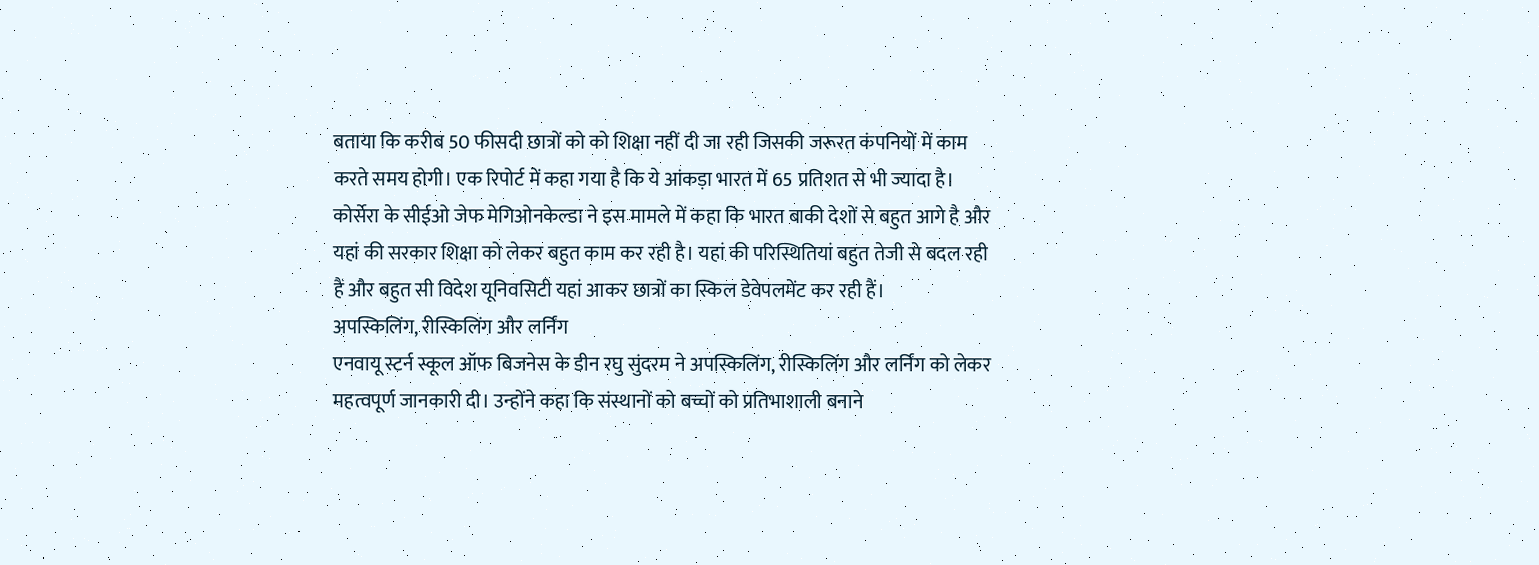बताया कि करीब 50 फीसदी छात्रों को को शिक्षा नहीं दी जा रही जिसकी जरूरत कंपनियों में काम करते समय होगी। एक रिपोर्ट में कहा गया है कि ये आंकड़ा भारत में 65 प्रतिशत से भी ज्यादा है। कोर्सेरा के सीईओ जेफ मेगिओनकेल्डा ने इस मामले में कहा कि भारत बाकी देशों से बहुत आगे है और यहां की सरकार शिक्षा को लेकर बहुत काम कर रही है। यहां की परिस्थितियां बहुत तेजी से बदल रही हैं और बहुत सी विदेश यूनिवसिटी यहां आकर छात्रों का स्किल डेवेपलमेंट कर रही हैं।
अपस्किलिंग, रीस्किलिंग और लर्निंग
एनवायू स्टर्न स्कूल ऑफ बिजनेस के डीन रघु सुंदरम ने अपस्किलिंग, रीस्किलिंग और लर्निंग को लेकर महत्वपूर्ण जानकारी दी। उन्होंने कहा कि संस्थानों को बच्चों को प्रतिभाशाली बनाने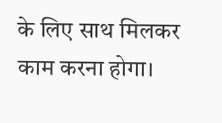के लिए साथ मिलकर काम करना होगा।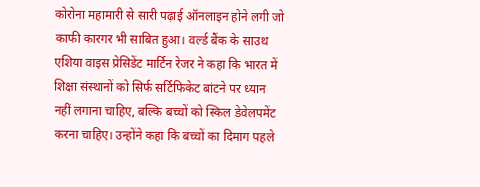कोरोना महामारी से सारी पढ़ाई ऑनलाइन होने लगी जो काफी कारगर भी साबित हुआ। वर्ल्ड बैंक के साउथ एशिया वाइस प्रेसिडेंट मार्टिन रेजर ने कहा कि भारत में शिक्षा संस्थानों को सिर्फ सर्टिफिकेट बांटने पर ध्यान नहीं लगाना चाहिए, बल्कि बच्चों को स्किल डेवेलपमेंट करना चाहिए। उन्होंने कहा कि बच्चों का दिमाग पहले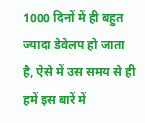1000 दिनों में ही बहुत ज्यादा डेवेलप हो जाता है, ऐसे में उस समय से ही हमें इस बारें में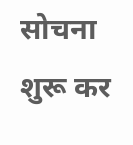सोचना शुरू कर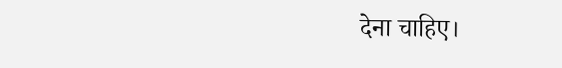देना चाहिए।